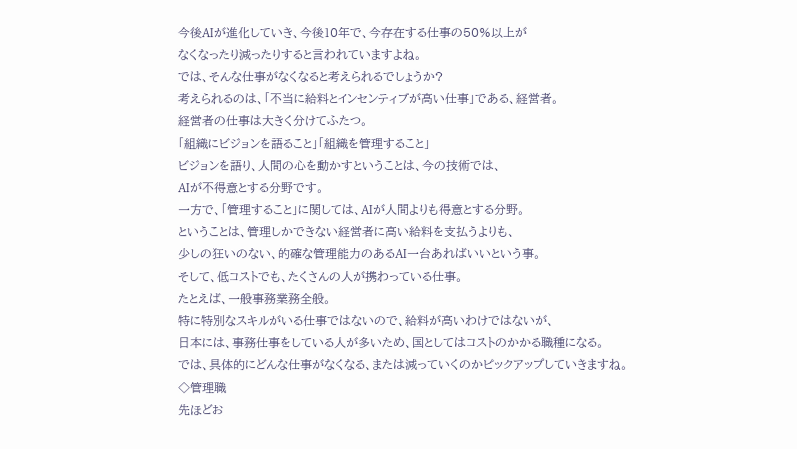今後AIが進化していき、今後10年で、今存在する仕事の50%以上が
なくなったり減ったりすると言われていますよね。
では、そんな仕事がなくなると考えられるでしょうか?
考えられるのは、「不当に給料とインセンティブが高い仕事」である、経営者。
経営者の仕事は大きく分けてふたつ。
「組織にビジョンを語ること」「組織を管理すること」
ビジョンを語り、人間の心を動かすということは、今の技術では、
AIが不得意とする分野です。
一方で、「管理すること」に関しては、AIが人間よりも得意とする分野。
ということは、管理しかできない経営者に高い給料を支払うよりも、
少しの狂いのない、的確な管理能力のあるAI一台あればいいという事。
そして、低コストでも、たくさんの人が携わっている仕事。
たとえば、一般事務業務全般。
特に特別なスキルがいる仕事ではないので、給料が高いわけではないが、
日本には、事務仕事をしている人が多いため、国としてはコストのかかる職種になる。
では、具体的にどんな仕事がなくなる、または減っていくのかピックアップしていきますね。
◇管理職
先ほどお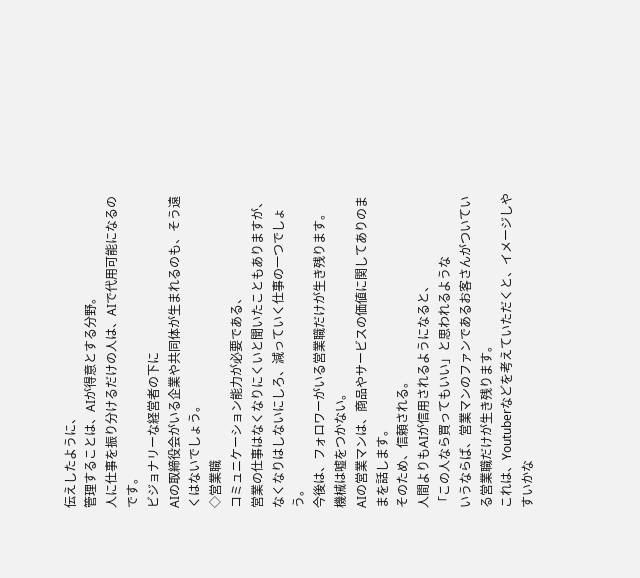伝えしたように、
管理することは、AIが得意とする分野。
人に仕事を振り分けるだけの人は、AIで代用可能になるのです。
ビジョナリーな経営者の下に
AIの取締役会がいる企業や共同体が生まれるのも、そう遠くはないでしょう。
◇営業職
コミュニケーション能力が必要である、
営業の仕事はなくなりにくいと聞いたこともありますが、
なくなりはしないにしろ、減っていく仕事の一つでしょう。
今後は、フォロワーがいる営業職だけが生き残ります。
機械は嘘をつかない。
AIの営業マンは、商品やサービスの価値に関してありのままを話します。
そのため、信頼される。
人間よりもAIが信用されるようになると、
「この人なら買ってもいい」と思われるような
いうならば、営業マンのファンであるお客さんがついている営業職だけが生き残ります。
これは、Youtuberなどを考えていただくと、イメージしやすいかな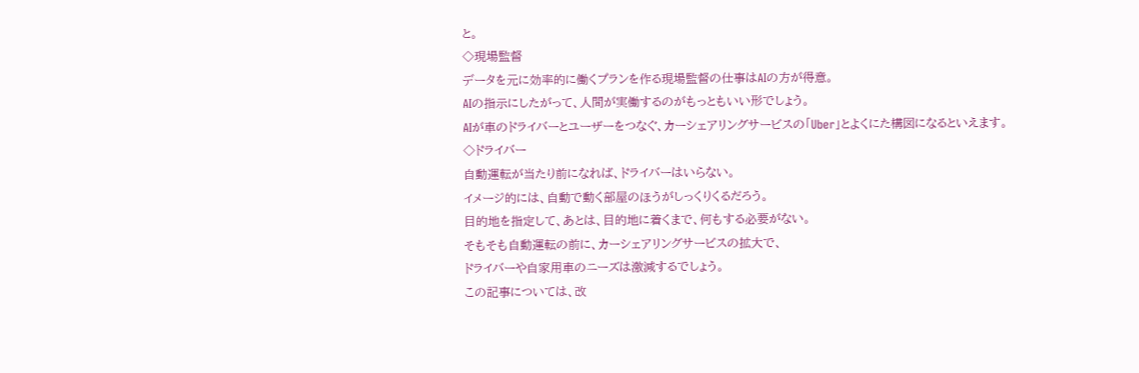と。
◇現場監督
データを元に効率的に働くプランを作る現場監督の仕事はAIの方が得意。
AIの指示にしたがって、人間が実働するのがもっともいい形でしょう。
AIが車のドライバーとユーザーをつなぐ、カーシェアリングサービスの「Uber」とよくにた構図になるといえます。
◇ドライバー
自動運転が当たり前になれば、ドライバーはいらない。
イメージ的には、自動で動く部屋のほうがしっくりくるだろう。
目的地を指定して、あとは、目的地に着くまで、何もする必要がない。
そもそも自動運転の前に、カーシェアリングサービスの拡大で、
ドライバーや自家用車のニーズは激減するでしょう。
この記事については、改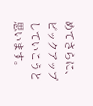めてさらに、ピックアップしていこうと思います。